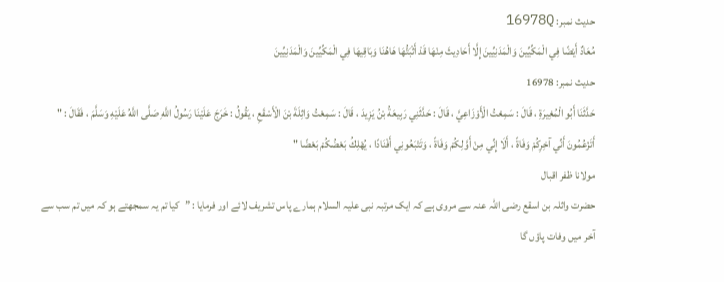حدیث نمبر: 16978Q
مُعَادٌ أَيْضًا فِي الْمَكِّيِّينَ وَالْمَدَنِيِّينَ إِلَّا أَحَادِيثَ مِنْهَا قَدْ أَثْبَتُّهَا هَاهُنَا وَبَاقِيهَا فِي الْمَكِّيِّينَ وَالْمَدَنِيِّينَ
حدیث نمبر: 16978
حَدَّثَنَا أَبُو الْمُغِيرَةِ ، قَالَ : سَمِعْتُ الْأَوْزَاعِيَّ ، قَالَ : حَدَّثَنِي رَبِيعَةُ بْنُ يَزِيدَ ، قَالَ : سَمِعْتُ وَاثِلَةَ بْنَ الْأَسْقَعِ ، يَقُولُ : خَرَجَ عَلَيْنَا رَسُولُ اللَّهِ صَلَّى اللَّهُ عَلَيْهِ وَسَلَّمَ ، فَقَالَ : " أَتَزْعُمُونَ أَنِّي آخِرِكُمْ وَفَاةً ، أَلَا إِنِّي مِنْ أَوَّلِكُمْ وَفَاةً ، وَتَتْبَعُونِي أَفْنَادًا ، يُهْلِكُ بَعْضُكُمْ بَعْضًا "
مولانا ظفر اقبال
حضرت واثلہ بن اسقع رضی اللّٰہ عنہ سے مروی ہے کہ ایک مرتبہ نبی علیہ السلام ہمارے پاس تشریف لائے اور فرمایا : ”کیا تم یہ سمجھتے ہو کہ میں تم سب سے آخر میں وفات پاؤں گا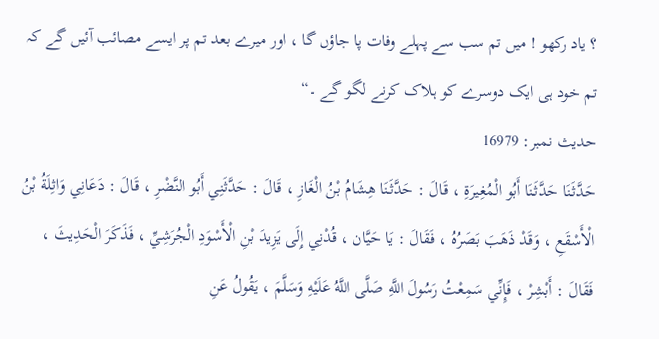؟ یاد رکھو ! میں تم سب سے پہلے وفات پا جاؤں گا ، اور میرے بعد تم پر ایسے مصائب آئیں گے کہ تم خود ہی ایک دوسرے کو ہلاک کرنے لگو گے ۔“
حدیث نمبر: 16979
حَدَّثَنَا حَدَّثَنَا أَبُو الْمُغِيرَةِ ، قَالَ : حَدَّثَنَا هِشَامُ بْنُ الْغَازِ ، قَالَ : حَدَّثَنِي أَبُو النَّضْرِ ، قَالَ : دَعَانِي وَاثِلَةُ بْنُ الْأَسْقَعِ ، وَقَدْ ذَهَبَ بَصَرُهُ ، فَقَالَ : يَا حَيَّان ، قُدْنِي إِلَى يَزِيدَ بْنِ الْأَسْوَدِ الْجُرَشِيِّ ، فَذَكَرَ الْحَدِيثَ ، فَقَالَ : أَبْشِرْ ، فَإِنِّي سَمِعْتُ رَسُولَ اللَّهِ صَلَّى اللَّهُ عَلَيْهِ وَسَلَّمَ ، يَقُولُ عَنِ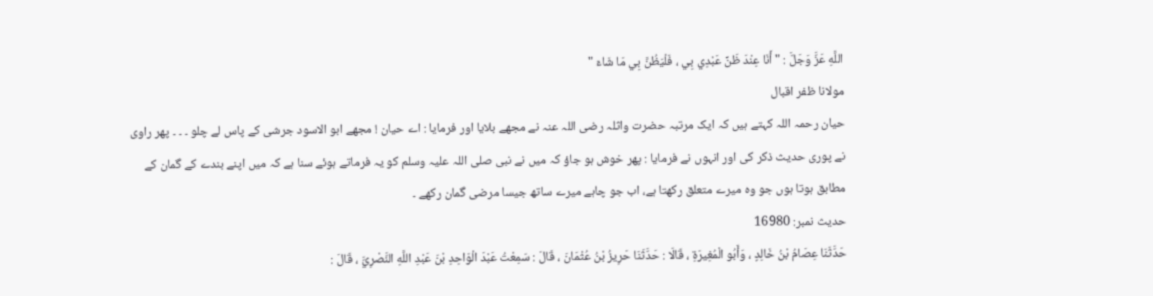اللَّهِ عَزَّ وَجَلَّ : " أَنَا عِنْدَ ظَنِّ عَبْدِي بِي ، فَلْيَظُنَّ بِي مَا شَاءَ "
مولانا ظفر اقبال
حیان رحمہ اللہ کہتے ہیں کہ ایک مرتبہ حضرت واثلہ رضی اللہ عنہ نے مجھے بلایا اور فرمایا : اے حیان ! مجھے ابو الاسود جرشی کے پاس لے چلو ۔ ۔ ۔ پھر راوی نے پوری حدیث ذکر کی اور انہوں نے فرمایا : پھر خوش ہو جاؤ کہ میں نے نبی صلی اللہ علیہ وسلم کو یہ فرماتے ہوئے سنا ہے کہ میں اپنے بندے کے گمان کے مطابق ہوتا ہوں جو وہ میرے متعلق رکھتا ہے، اب جو چاہے میرے ساتھ جیسا مرضی گمان رکھے ۔
حدیث نمبر: 16980
حَدَّثَنَا عِصَامُ بْنُ خَالِدٍ ، وَأَبُو الْمُغِيرَةِ ، قَالَا : حَدَّثَنَا حَرِيزُ بْنُ عُثْمَانَ ، قَالَ : سَمِعْتُ عَبْدَ الْوَاحِدِ بْنَ عَبْدِ اللَّهِ النَّصْرِيَّ ، قَالَ :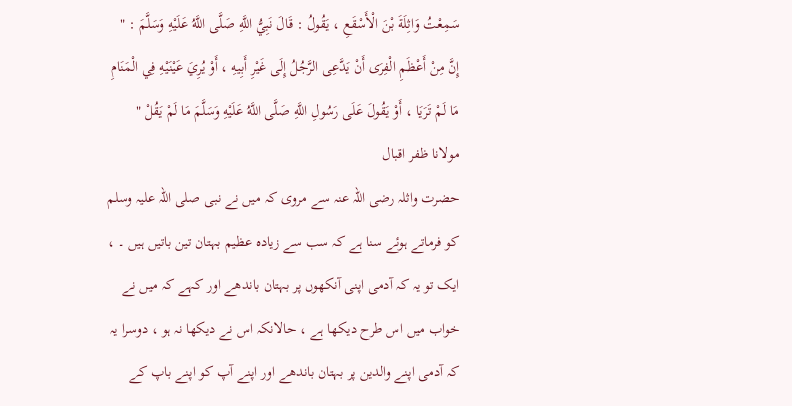سَمِعْتُ وَاثِلَةَ بْنَ الْأَسْقَعِ ، يَقُولُ : قَالَ نَبِيُّ اللَّهِ صَلَّى اللَّهُ عَلَيْهِ وَسَلَّمَ : " إِنَّ مِنْ أَعْظَمِ الْفِرَى أَنْ يَدَّعِى الرَّجُلُ إِلَى غَيْرِ أَبِيهِ ، أَوْ يُرِيَ عَيْنَيْهِ فِي الْمَنَامِ مَا لَمْ تَرَيَا ، أَوْ يَقُولَ عَلَى رَسُولِ اللَّهِ صَلَّى اللَّهُ عَلَيْهِ وَسَلَّمَ مَا لَمْ يَقُلْ "
مولانا ظفر اقبال
حضرت واثلہ رضی اللہ عنہ سے مروی کہ میں نے نبی صلی اللہ علیہ وسلم کو فرماتے ہوئے سنا ہے کہ سب سے زیادہ عظیم بہتان تین باتیں ہیں ۔ ، ایک تو یہ کہ آدمی اپنی آنکھوں پر بہتان باندھے اور کہے کہ میں نے خواب میں اس طرح دیکھا ہے ، حالانکہ اس نے دیکھا نہ ہو ، دوسرا یہ کہ آدمی اپنے والدین پر بہتان باندھے اور اپنے آپ کو اپنے باپ کے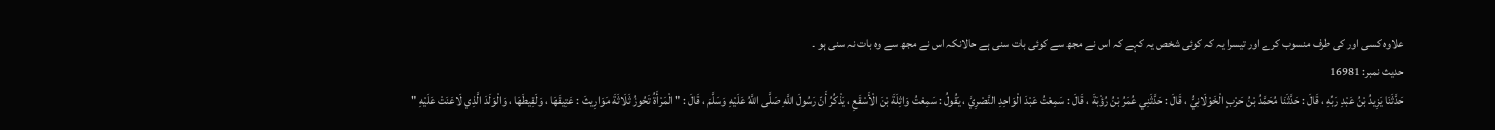علاوہ کسی اور کی طرف منسوب کرے اور تیسرا یہ کہ کوئی شخص یہ کہے کہ اس نے مجھ سے کوئی بات سنی ہے حالانکہ اس نے مجھ سے وہ بات نہ سنی ہو ۔
حدیث نمبر: 16981
حَدَّثَنَا يَزِيدُ بْنُ عَبْدِ رَبِّهِ ، قَالَ : حَدَّثَنَا مُحَمَّدُ بْنُ حَرْبٍ الْخَوْلَانِيُّ ، قَالَ : حَدَّثَنِي عُمَرُ بْنُ رُؤْبَةَ ، قَالَ : سَمِعْتُ عَبْدَ الْوَاحِدِ النَّصْرِيَّ ، يَقُولُ : سَمِعْتُ وَاثِلَةَ بْنَ الْأَسْقَعِ ، يَذْكُرُ أَنّ رَسُولَ اللَّهِ صَلَّى اللَّهُ عَلَيْهِ وَسَلَّمَ ، قَالَ : " الْمَرْأَةُ تَحُوزُ ثَلَاثَةَ مَوَارِيثَ : عَتِيقَهَا ، وَلَقِيطَهَا ، وَالْوَلَدَ الَّذِي لَاعَنَتْ عَلَيْهِ "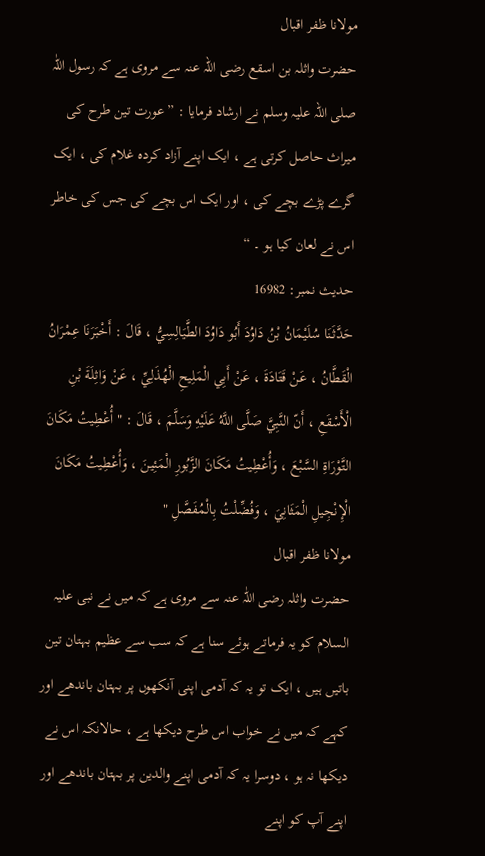مولانا ظفر اقبال
حضرت واثلہ بن اسقع رضی اللہ عنہ سے مروی ہے کہ رسول اللّٰہ صلی اللہ علیہ وسلم نے ارشاد فرمایا : ”عورت تین طرح کی میراث حاصل کرتی ہے ، ایک اپنے آزاد کردہ غلام کی ، ایک گرے پڑے بچے کی ، اور ایک اس بچے کی جس کی خاطر اس نے لعان کیا ہو ۔ “
حدیث نمبر: 16982
حَدَّثَنَا سُلَيْمَانُ بْنُ دَاوُدَ أَبُو دَاوُدَ الطَّيَالِسِيُّ ، قَالَ : أَخْبَرَنَا عِمْرَانُ الْقَطَّانُ ، عَنْ قَتَادَةَ ، عَنْ أَبِي الْمَلِيحِ الْهُذَلِيِّ ، عَنْ وَاثِلَةَ بْنِ الْأَسْقَعِ ، أَنّ النَّبِيَّ صَلَّى اللَّهُ عَلَيْهِ وَسَلَّمَ ، قَالَ : " أُعْطِيتُ مَكَانَ التَّوْرَاةِ السَّبْعَ ، وَأُعْطِيتُ مَكَانَ الزَّبُورِ الْمَئِينَ ، وَأُعْطِيتُ مَكَانَ الْإِنْجِيلِ الْمَثَانِيَ ، وَفُضِّلْتُ بِالْمُفَصَّلِ "
مولانا ظفر اقبال
حضرت واثلہ رضی اللّٰہ عنہ سے مروی ہے کہ میں نے نبی علیہ السلام کو یہ فرماتے ہوئے سنا ہے کہ سب سے عظیم بہتان تین باتیں ہیں ، ایک تو یہ کہ آدمی اپنی آنکھوں پر بہتان باندھے اور کہے کہ میں نے خواب اس طرح دیکھا ہے ، حالانکہ اس نے دیکھا نہ ہو ، دوسرا یہ کہ آدمی اپنے والدین پر بہتان باندھے اور اپنے آپ کو اپنے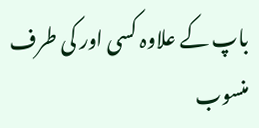باپ کے علاوہ کسی اور کی طرف منسوب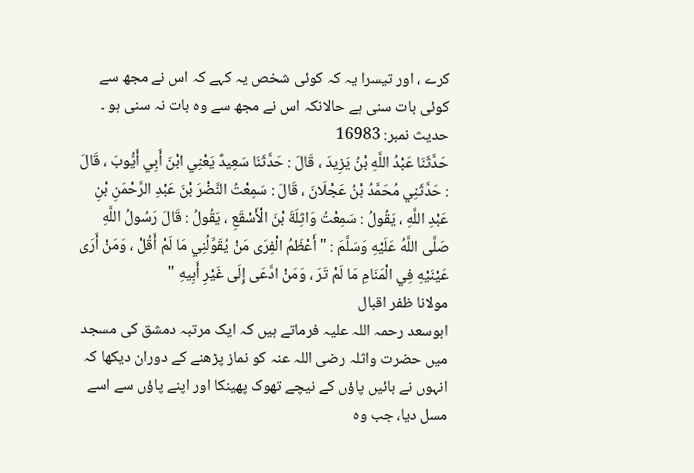کرے ، اور تیسرا یہ کہ کوئی شخص یہ کہے کہ اس نے مجھ سے کوئی بات سنی ہے حالانکہ اس نے مجھ سے وہ بات نہ سنی ہو ۔
حدیث نمبر: 16983
حَدَّثَنَا عَبْدُ اللَّهِ بْنُ يَزِيدَ ، قَالَ : حَدَّثَنَا سَعِيدٌ يَعْنِي ابْنَ أَبِي أَيُّوبَ ، قَالَ : حَدَّثَنِي مُحَمَّدُ بْنُ عَجْلَانَ ، قَالَ : سَمِعْتُ النَّضْرَ بْنَ عَبْدِ الرَّحْمَنِ بْنِ عَبْدِ اللَّهِ ، يَقُولُ : سَمِعْتُ وَاثِلَةَ بْنَ الْأَسْقَعِ ، يَقُولُ : قَالَ رَسُولُ اللَّهِ صَلَّى اللَّهُ عَلَيْهِ وَسَلَّمَ : " أَعْظَمُ الْفِرَى مَنْ يُقَوِّلُنِي مَا لَمْ أَقُلْ ، وَمَنْ أَرَى عَيْنَيْهِ فِي الْمَنَامِ مَا لَمْ تَرَ ، وَمَنْ ادَّعَى إِلَى غَيْرِ أَبِيهِ "
مولانا ظفر اقبال
ابوسعد رحمہ اللہ علیہ فرماتے ہیں کہ ایک مرتبہ دمشق کی مسجد میں حضرت واثلہ رضی اللہ عنہ کو نماز پڑھنے کے دوران دیکھا کہ انہوں نے بائیں پاؤں کے نیچے تھوک پھینکا اور اپنے پاؤں سے اسے مسل دیا، جب وہ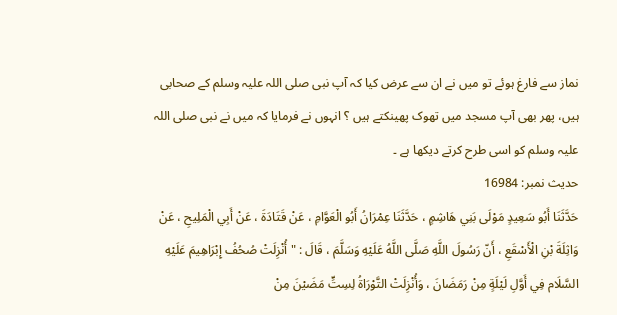نماز سے فارغ ہوئے تو میں نے ان سے عرض کیا کہ آپ نبی صلی اللہ علیہ وسلم کے صحابی ہیں، پھر بھی آپ مسجد میں تھوک پھینکتے ہیں ؟ انہوں نے فرمایا کہ میں نے نبی صلی اللہ علیہ وسلم کو اسی طرح کرتے دیکھا ہے ۔
حدیث نمبر: 16984
حَدَّثَنَا أَبُو سَعِيدٍ مَوْلَى بَنِي هَاشِمٍ ، حَدَّثَنَا عِمْرَانُ أَبُو الْعَوَّامِ ، عَنْ قَتَادَةَ ، عَنْ أَبِي الْمَلِيحِ ، عَنْ وَاثِلَةَ بْنِ الْأَسْقَعِ ، أَنّ رَسُولَ اللَّهِ صَلَّى اللَّهُ عَلَيْهِ وَسَلَّمَ ، قَالَ : " أُنْزِلَتْ صُحُفُ إِبْرَاهِيمَ عَلَيْهِ السَّلَام فِي أَوَّلِ لَيْلَةٍ مِنْ رَمَضَانَ ، وَأُنْزِلَتْ التَّوْرَاةُ لِسِتٍّ مَضَيْنَ مِنْ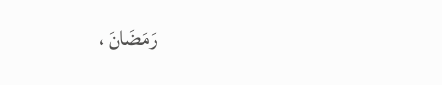رَمَضَانَ ،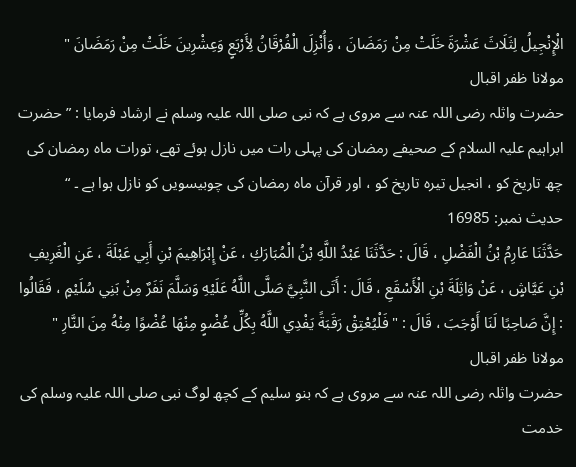الْإِنْجِيلُ لِثَلَاثَ عَشْرَةَ خَلَتْ مِنْ رَمَضَانَ ، وَأُنْزِلَ الْفُرْقَانُ لِأَرْبَعٍ وَعِشْرِينَ خَلَتْ مِنْ رَمَضَانَ "
مولانا ظفر اقبال
حضرت واثلہ رضی اللہ عنہ سے مروی ہے کہ نبی صلی اللہ علیہ وسلم نے ارشاد فرمایا : ”حضرت ابراہیم علیہ السلام کے صحیفے رمضان کی پہلی رات میں نازل ہوئے تھے، تورات ماہ رمضان کی چھ تاریخ کو ، انجیل تیرہ تاریخ کو ، اور قرآن ماہ رمضان کی چوبیسویں کو نازل ہوا ہے ۔ “
حدیث نمبر: 16985
حَدَّثَنَا عَارِمُ بْنُ الْفَضْلِ ، قَالَ : حَدَّثَنَا عَبْدُ اللَّهِ بْنُ الْمُبَارَكِ ، عَنْ إِبْرَاهِيمَ بْنِ أَبِي عَبْلَةَ ، عَنِ الْغَرِيفِ بْنِ عَيَّاشٍ ، عَنْ وَاثِلَةَ بْنِ الْأَسْقَعِ ، قَالَ : أَتَى النَّبِيَّ صَلَّى اللَّهُ عَلَيْهِ وَسَلَّمَ نَفَرٌ مِنْ بَنِي سُلَيْمٍ ، فَقَالُوا : إِنَّ صَاحِبًا لَنَا أَوْجَبَ ، قَالَ : " فَلْيُعْتِقْ رَقَبَةً يَفْدِي اللَّهُ بِكُلِّ عُضْوٍ مِنْهَا عُضْوًا مِنْهُ مِنَ النَّارِ "
مولانا ظفر اقبال
حضرت واثلہ رضی اللہ عنہ سے مروی ہے کہ بنو سلیم کے کچھ لوگ نبی صلی اللہ علیہ وسلم کی خدمت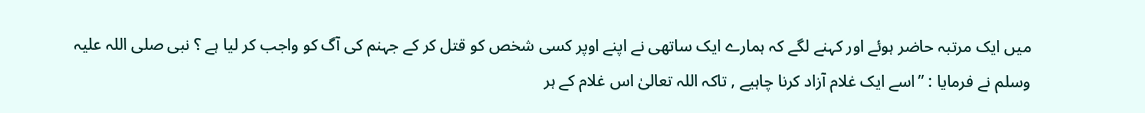میں ایک مرتبہ حاضر ہوئے اور کہنے لگے کہ ہمارے ایک ساتھی نے اپنے اوپر کسی شخص کو قتل کر کے جہنم کی آگ کو واجب کر لیا ہے ؟ نبی صلی اللہ علیہ وسلم نے فرمایا : ”اسے ایک غلام آزاد کرنا چاہیے , تاکہ اللہ تعالیٰ اس غلام کے ہر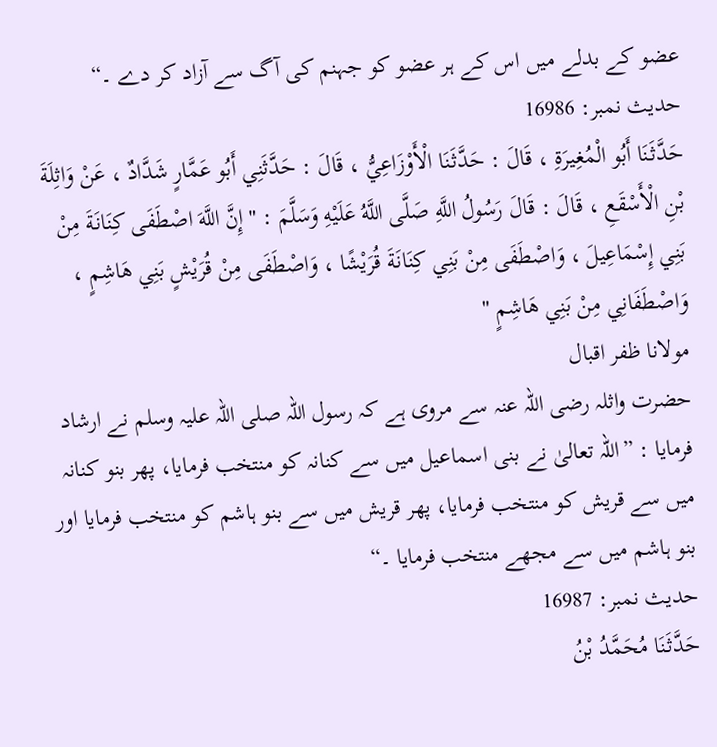عضو کے بدلے میں اس کے ہر عضو کو جہنم کی آگ سے آزاد کر دے ۔“
حدیث نمبر: 16986
حَدَّثَنَا أَبُو الْمُغِيرَةِ ، قَالَ : حَدَّثَنَا الْأَوْزَاعِيُّ ، قَالَ : حَدَّثَنِي أَبُو عَمَّارٍ شَدَّادٌ ، عَنْ وَاثِلَةَ بْنِ الْأَسْقَعِ ، قَالَ : قَالَ رَسُولُ اللَّهِ صَلَّى اللَّهُ عَلَيْهِ وَسَلَّمَ : " إِنَّ اللَّهَ اصْطَفَى كِنَانَةَ مِنْ بَنِي إِسْمَاعِيلَ ، وَاصْطَفَى مِنْ بَنِي كِنَانَةَ قُرَيْشًا ، وَاصْطَفَى مِنْ قُرَيْشٍ بَنِي هَاشِمٍ ، وَاصْطَفَانِي مِنْ بَنِي هَاشِمٍ "
مولانا ظفر اقبال
حضرت واثلہ رضی اللہ عنہ سے مروی ہے کہ رسول اللہ صلی اللہ علیہ وسلم نے ارشاد فرمایا : ”اللہ تعالیٰ نے بنی اسماعیل میں سے کنانہ کو منتخب فرمایا، پھر بنو کنانہ میں سے قریش کو منتخب فرمایا، پھر قریش میں سے بنو ہاشم کو منتخب فرمایا اور بنو ہاشم میں سے مجھے منتخب فرمایا ۔“
حدیث نمبر: 16987
حَدَّثَنَا مُحَمَّدُ بْنُ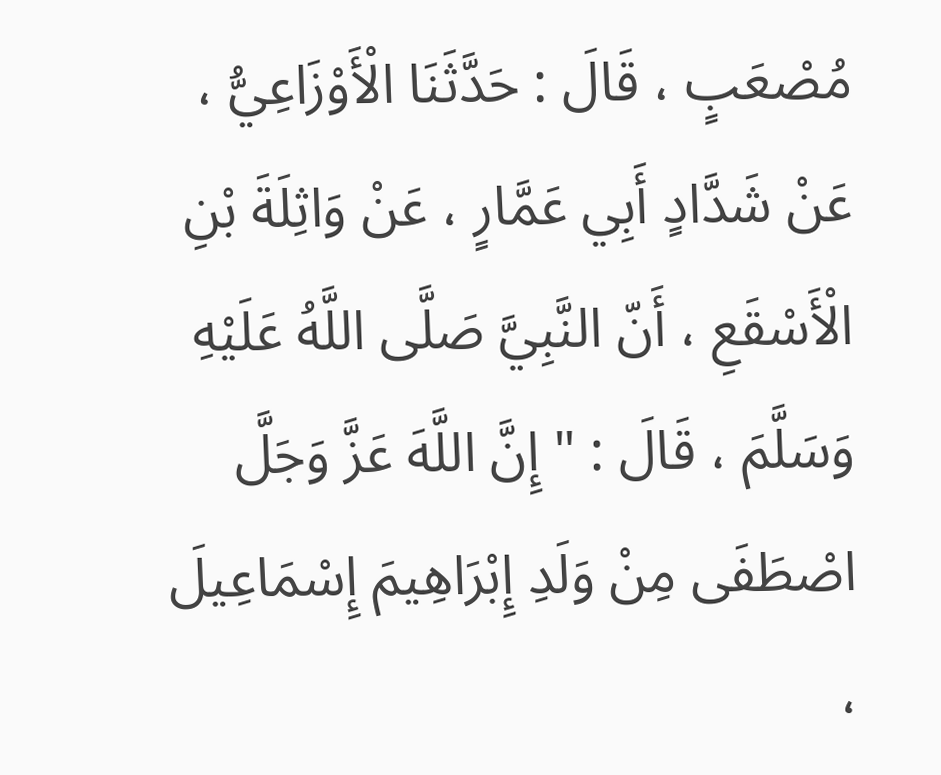مُصْعَبٍ ، قَالَ : حَدَّثَنَا الْأَوْزَاعِيُّ ، عَنْ شَدَّادٍ أَبِي عَمَّارٍ ، عَنْ وَاثِلَةَ بْنِ الْأَسْقَعِ ، أَنّ النَّبِيَّ صَلَّى اللَّهُ عَلَيْهِ وَسَلَّمَ ، قَالَ : " إِنَّ اللَّهَ عَزَّ وَجَلَّ اصْطَفَى مِنْ وَلَدِ إِبْرَاهِيمَ إِسْمَاعِيلَ ،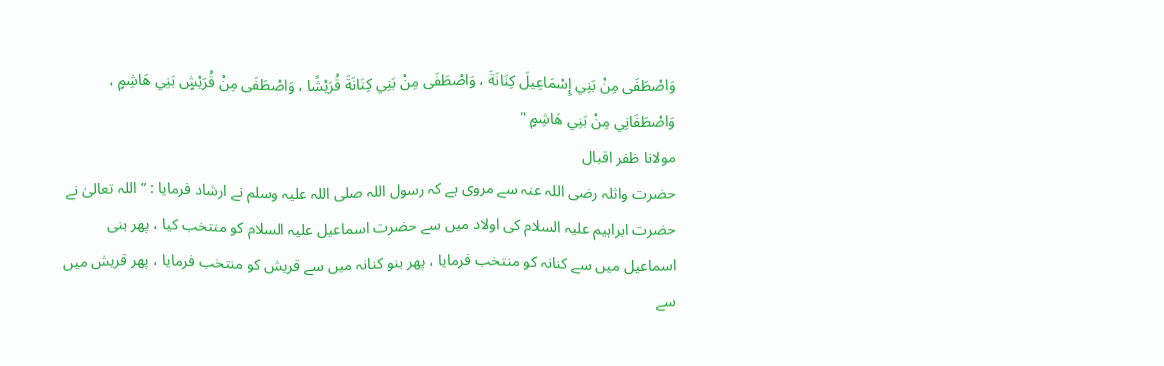وَاصْطَفَى مِنْ بَنِي إِسْمَاعِيلَ كِنَانَةَ ، وَاصْطَفَى مِنْ بَنِي كِنَانَةَ قُرَيْشًا ، وَاصْطَفَى مِنْ قُرَيْشٍ بَنِي هَاشِمٍ ، وَاصْطَفَانِي مِنْ بَنِي هَاشِمٍ "
مولانا ظفر اقبال
حضرت واثلہ رضی اللہ عنہ سے مروی ہے کہ رسول اللہ صلی اللہ علیہ وسلم نے ارشاد فرمایا : ”اللہ تعالیٰ نے حضرت ابراہیم علیہ السلام کی اولاد میں سے حضرت اسماعیل علیہ السلام کو منتخب کیا ، پھر بنی اسماعیل میں سے کنانہ کو منتخب فرمایا ، پھر بنو کنانہ میں سے قریش کو منتخب فرمایا ، پھر قریش میں سے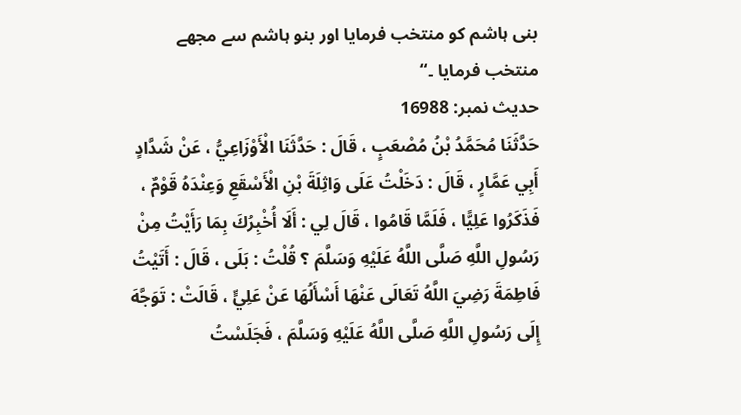بنی ہاشم کو منتخب فرمایا اور بنو ہاشم سے مجھے منتخب فرمایا ۔“
حدیث نمبر: 16988
حَدَّثَنَا مُحَمَّدُ بْنُ مُصْعَبٍ ، قَالَ : حَدَّثَنَا الْأَوْزَاعِيُّ ، عَنْ شَدَّادٍ أَبِي عَمَّارٍ ، قَالَ : دَخَلْتُ عَلَى وَاثِلَةَ بْنِ الْأَسْقَعِ وَعِنْدَهُ قَوْمٌ ، فَذَكَرُوا عَلِيًّا ، فَلَمَّا قَامُوا ، قَالَ لِي : أَلَا أُخْبِرُكَ بِمَا رَأَيْتُ مِنْ رَسُولِ اللَّهِ صَلَّى اللَّهُ عَلَيْهِ وَسَلَّمَ ؟ قُلْتُ : بَلَى ، قَالَ : أَتَيْتُ فَاطِمَةَ رَضِيَ اللَّهُ تَعَالَى عَنْهَا أَسْأَلُهَا عَنْ عَلِيٍّ ، قَالَتْ : تَوَجَّهَ إِلَى رَسُولِ اللَّهِ صَلَّى اللَّهُ عَلَيْهِ وَسَلَّمَ ، فَجَلَسْتُ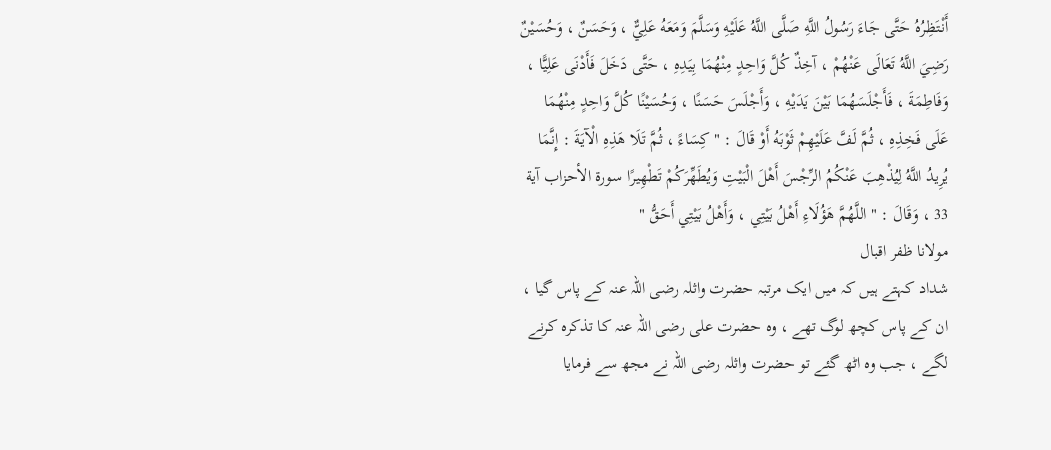أَنْتَظِرُهُ حَتَّى جَاءَ رَسُولُ اللَّهِ صَلَّى اللَّهُ عَلَيْهِ وَسَلَّمَ وَمَعَهُ عَلِيٌّ ، وَحَسَنٌ ، وَحُسَيْنٌ رَضِيَ اللَّهُ تَعَالَى عَنْهُمْ ، آخِذٌ كُلَّ وَاحِدٍ مِنْهُمَا بِيَدِهِ ، حَتَّى دَخَلَ فَأَدْنَى عَلِيًّا ، وَفَاطِمَةَ ، فَأَجْلَسَهُمَا بَيْنَ يَدَيْهِ ، وَأَجْلَسَ حَسَنًا ، وَحُسَيْنًا كُلَّ وَاحِدٍ مِنْهُمَا عَلَى فَخِذِهِ ، ثُمَّ لَفَّ عَلَيْهِمْ ثَوْبَهُ أَوْ قَالَ : " كِسَاءً ، ثُمَّ تَلَا هَذِهِ الْآيَةَ : إِنَّمَا يُرِيدُ اللَّهُ لِيُذْهِبَ عَنْكُمُ الرِّجْسَ أَهْلَ الْبَيْتِ وَيُطَهِّرَكُمْ تَطْهِيرًا سورة الأحزاب آية 33 ، وَقَالَ : " اللَّهُمَّ هَؤُلَاءِ أَهْلُ بَيْتِي ، وَأَهْلُ بَيْتِي أَحَقُّ "
مولانا ظفر اقبال
شداد کہتے ہیں کہ میں ایک مرتبہ حضرت واثلہ رضی اللہ عنہ کے پاس گیا ، ان کے پاس کچھ لوگ تھے ، وہ حضرت علی رضی اللہ عنہ کا تذکرہ کرنے لگے ، جب وہ اٹھ گئے تو حضرت واثلہ رضی اللہ نے مجھ سے فرمایا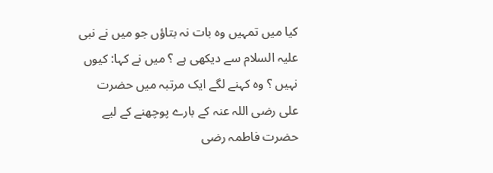کیا میں تمہیں وہ بات نہ بتاؤں جو میں نے نبی علیہ السلام سے دیکھی ہے ؟ میں نے کہا: کیوں نہیں ؟ وہ کہنے لگے ایک مرتبہ میں حضرت علی رضی اللہ عنہ کے بارے پوچھنے کے لیے حضرت فاطمہ رضی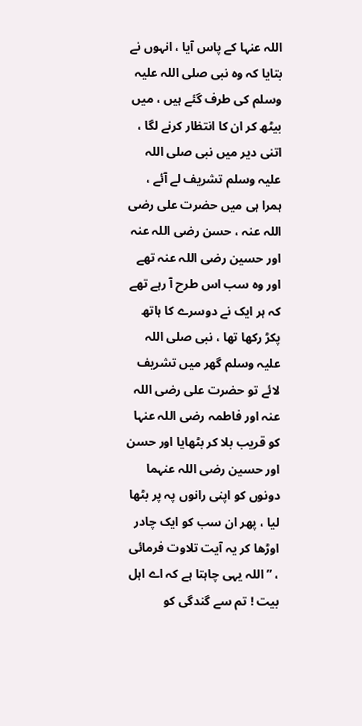اللہ عنہا کے پاس آیا ، انہوں نے بتایا کہ وہ نبی صلی اللہ علیہ وسلم کی طرف گئے ہیں ، میں بیٹھ کر ان کا انتظار کرنے لگا ، اتنی دیر میں نبی صلی اللہ علیہ وسلم تشریف لے آئے ، ہمرا ہی میں حضرت علی رضی اللہ عنہ ، حسن رضی اللہ عنہ اور حسین رضی اللہ عنہ تھے اور وہ سب اس طرح آ رہے تھے کہ ہر ایک نے دوسرے کا ہاتھ پکڑ رکھا تھا ، نبی صلی اللہ علیہ وسلم گھر میں تشریف لائے تو حضرت علی رضی اللہ عنہ اور فاطمہ رضی اللہ عنہا کو قریب بلا کر بٹھایا اور حسن اور حسین رضی اللہ عنہما دونوں کو اپنی رانوں پہ پر بٹھا لیا ، پھر ان سب کو ایک چادر اوڑھا کر یہ آیت تلاوت فرمائی ، ”اللہ یہی چاہتا ہے کہ اے اہل بیت ! تم سے گندگی کو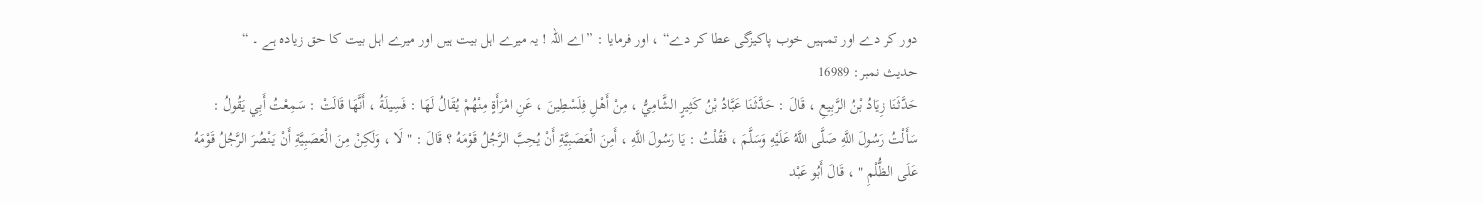دور کر دے اور تمہیں خوب پاکیزگی عطا کر دے“ ، اور فرمایا : ”اے اللہ ! یہ میرے اہل بیت ہیں اور میرے اہل بیت کا حق زیادہ ہے ۔ “
حدیث نمبر: 16989
حَدَّثَنَا زِيَادُ بْنُ الرَّبِيعِ ، قَالَ : حَدَّثَنَا عَبَّادُ بْنُ كَثِيرٍ الشَّامِيُّ ، مِنْ أَهْلِ فِلَسْطِينَ ، عَنِ امْرَأَةٍ مِنْهُمْ يُقَالُ لَهَا : فَسِيلَةُ ، أَنَّهَا قَالَتْ : سَمِعْتُ أَبِي يَقُولُ : سَأَلْتُ رَسُولَ اللَّهِ صَلَّى اللَّهُ عَلَيْهِ وَسَلَّمَ ، فَقُلْتُ : يَا رَسُولَ اللَّهِ ، أَمِنَ الْعَصَبِيَّةِ أَنْ يُحِبَّ الرَّجُلُ قَوْمَهُ ؟ قَالَ : " لَا ، وَلَكِنْ مِنَ الْعَصَبِيَّةِ أَنْ يَنْصُرَ الرَّجُلُ قَوْمَهُ عَلَى الظُّلْمِ " ، قَالَ أَبُو عَبْد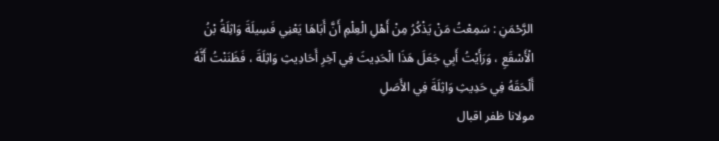الرَّحْمَنِ : سَمِعْتُ مَنْ يَذْكُرُ مِنْ أَهْلِ الْعِلْمِ أَنَّ أَبَاهَا يَعْنِي فَسِيلَةَ وَاثِلَةُ بْنُ الْأَسْقَعِ ، وَرَأَيْتُ أَبِي جَعَلَ هَذَا الْحَدِيثَ فِي آخِرِ أَحَادِيثِ وَاثِلَةَ ، فَظَنَنْتُ أَنَّهُ أَلْحَقَهُ فِي حَدِيثِ وَاثِلَةَ فِي الأَصَلِ
مولانا ظفر اقبال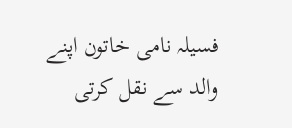فسیلہ نامی خاتون اپنے والد سے نقل کرتی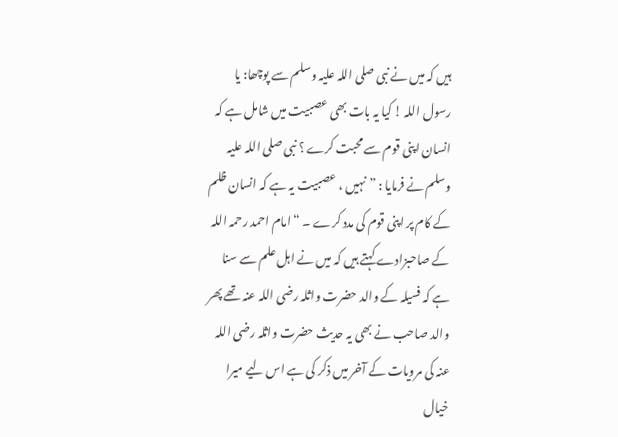ہیں کہ میں نے نبی صلی اللہ علیہ وسلم سے پوچھا: یا رسول اللہ ! کیا یہ بات بھی عصبیت میں شامل ہے کہ انسان اپنی قوم سے محبت کرے ؟ نبی صلی اللہ علیہ وسلم نے فرمایا : ”نہیں ، عصبیت یہ ہے کہ انسان ظلم کے کام پر اپنی قوم کی مدد کرے ۔ “ امام احمد رحمہ اللہ کے صاحبزادے کہتے ہیں کہ میں نے اہل علم سے سنا ہے کہ فسیلہ کے والد حضرت واثلہ رضی اللہ عنہ تھے پھر والد صاحب نے بھی یہ حدیث حضرت واثلہ رضی اللہ عنہ کی مرویات کے آخر میں ذکر کی ہے اس لیے میرا خیال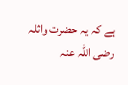ہے کہ یہ حضرت واثلہ رضی اللہ عنہ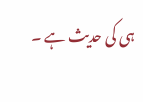ہی کی حدیث ہے ۔